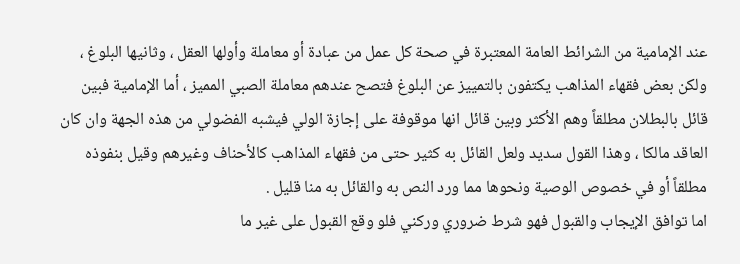عند الإمامية من الشرائط العامة المعتبرة في صحة كل عمل من عبادة أو معاملة وأولها العقل ، وثانيها البلوغ ، ولكن بعض فقهاء المذاهب يكتفون بالتمييز عن البلوغ فتصح عندهم معاملة الصبي المميز ، أما الإمامية فبين قائل بالبطلان مطلقاً وهم الأكثر وبين قائل انها موقوفة على إجازة الولي فيشبه الفضولي من هذه الجهة وان كان العاقد مالكا ، وهذا القول سديد ولعل القائل به كثير حتى من فقهاء المذاهب كالأحناف وغيرهم وقيل بنفوذه مطلقاً أو في خصوص الوصية ونحوها مما ورد النص به والقائل به منا قليل .
اما توافق الإيجاب والقبول فهو شرط ضروري وركني فلو وقع القبول على غير ما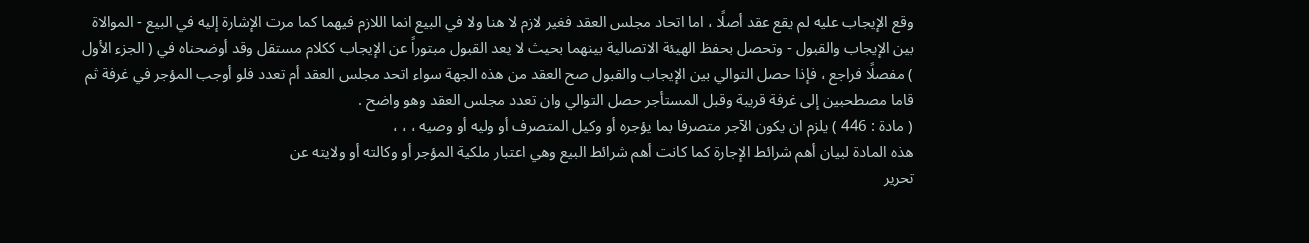وقع الإيجاب عليه لم يقع عقد أصلًا ، اما اتحاد مجلس العقد فغير لازم لا هنا ولا في البيع انما اللازم فيهما كما مرت الإشارة إليه في البيع - الموالاة بين الإيجاب والقبول - وتحصل بحفظ الهيئة الاتصالية بينهما بحيث لا يعد القبول مبتوراً عن الإيجاب ككلام مستقل وقد أوضحناه في ( الجزء الأول ) مفصلًا فراجع ، فإذا حصل التوالي بين الإيجاب والقبول صح العقد من هذه الجهة سواء اتحد مجلس العقد أم تعدد فلو أوجب المؤجر في غرفة ثم قاما مصطحبين إلى غرفة قريبة وقبل المستأجر حصل التوالي وان تعدد مجلس العقد وهو واضح .
( مادة : 446 ) يلزم ان يكون الآجر متصرفا بما يؤجره أو وكيل المتصرف أو وليه أو وصيه ، ، ،
هذه المادة لبيان أهم شرائط الإجارة كما كانت أهم شرائط البيع وهي اعتبار ملكية المؤجر أو وكالته أو ولايته عن
تحرير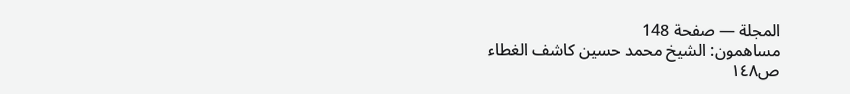المجلة — صفحة 148
مساهمون: الشيخ محمد حسين كاشف الغطاء
ص١٤٨